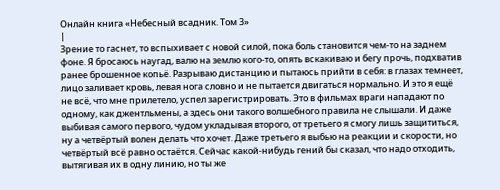Онлайн книга «Небесный всадник. Том 3»
|
Зрение то гаснет, то вспыхивает с новой силой, пока боль становится чем-то на заднем фоне. Я бросаюсь наугад, валю на землю кого-то, опять вскакиваю и бегу прочь, подхватив ранее брошенное копьё. Разрываю дистанцию и пытаюсь прийти в себя: в глазах темнеет, лицо заливает кровь, левая нога словно и не пытается двигаться нормально. И это я ещё не всё, что мне прилетело, успел зарегистрировать. Это в фильмах враги нападают по одному, как джентльмены, а здесь они такого волшебного правила не слышали. И даже выбивая самого первого, чудом укладывая второго, от третьего я смогу лишь защититься, ну а четвёртый волен делать что хочет. Даже третьего я выбью на реакции и скорости, но четвёртый всё равно остаётся. Сейчас какой-нибудь гений бы сказал, что надо отходить, вытягивая их в одну линию, но ты же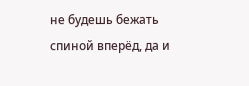не будешь бежать спиной вперёд, да и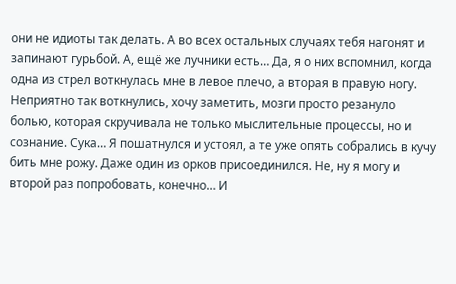они не идиоты так делать. А во всех остальных случаях тебя нагонят и запинают гурьбой. А, ещё же лучники есть… Да, я о них вспомнил, когда одна из стрел воткнулась мне в левое плечо, а вторая в правую ногу. Неприятно так воткнулись, хочу заметить, мозги просто резануло болью, которая скручивала не только мыслительные процессы, но и сознание. Сука… Я пошатнулся и устоял, а те уже опять собрались в кучу бить мне рожу. Даже один из орков присоединился. Не, ну я могу и второй раз попробовать, конечно… И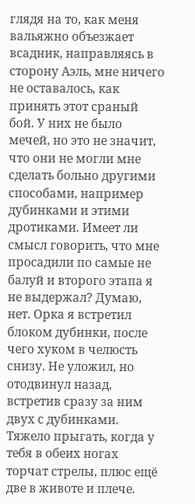глядя на то, как меня вальяжно объезжает всадник, направляясь в сторону Аэль, мне ничего не оставалось, как принять этот сраный бой. У них не было мечей, но это не значит, что они не могли мне сделать больно другими способами, например дубинками и этими дротиками. Имеет ли смысл говорить, что мне просадили по самые не балуй и второго этапа я не выдержал? Думаю, нет. Орка я встретил блоком дубинки, после чего хуком в челюсть снизу. Не уложил, но отодвинул назад, встретив сразу за ним двух с дубинками. Тяжело прыгать, когда у тебя в обеих ногах торчат стрелы, плюс ещё две в животе и плече.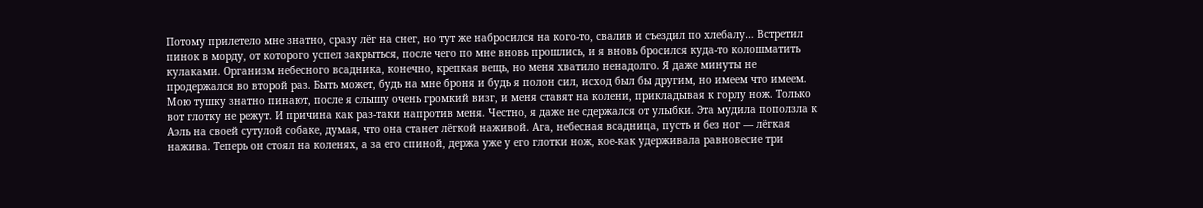Потому прилетело мне знатно, сразу лёг на снег, но тут же набросился на кого-то, свалив и съездил по хлебалу… Встретил пинок в морду, от которого успел закрыться, после чего по мне вновь прошлись, и я вновь бросился куда-то колошматить кулаками. Организм небесного всадника, конечно, крепкая вещь, но меня хватило ненадолго. Я даже минуты не продержался во второй раз. Быть может, будь на мне броня и будь я полон сил, исход был бы другим, но имеем что имеем. Мою тушку знатно пинают, после я слышу очень громкий визг, и меня ставят на колени, прикладывая к горлу нож. Только вот глотку не режут. И причина как раз-таки напротив меня. Честно, я даже не сдержался от улыбки. Эта мудила поползла к Аэль на своей сутулой собаке, думая, что она станет лёгкой наживой. Ага, небесная всадница, пусть и без ног — лёгкая нажива. Теперь он стоял на коленях, а за его спиной, держа уже у его глотки нож, кое-как удерживала равновесие три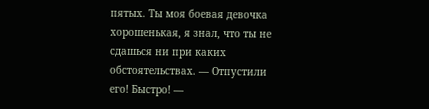пятых. Ты моя боевая девочка хорошенькая, я знал, что ты не сдашься ни при каких обстоятельствах. — Отпустили его! Быстро! —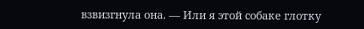взвизгнула она. — Или я этой собаке глотку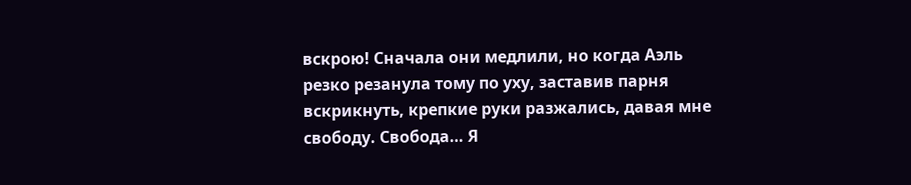вскрою! Сначала они медлили, но когда Аэль резко резанула тому по уху, заставив парня вскрикнуть, крепкие руки разжались, давая мне свободу. Свобода… Я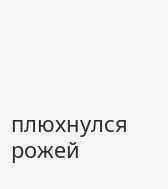плюхнулся рожей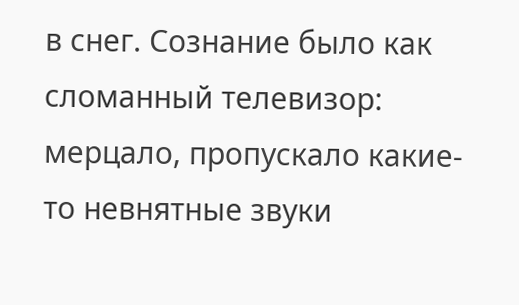в снег. Сознание было как сломанный телевизор: мерцало, пропускало какие-то невнятные звуки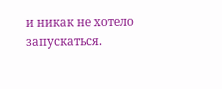и никак не хотело запускаться.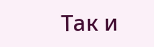Так и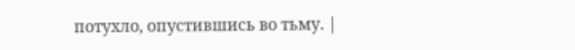потухло, опустившись во тьму. |